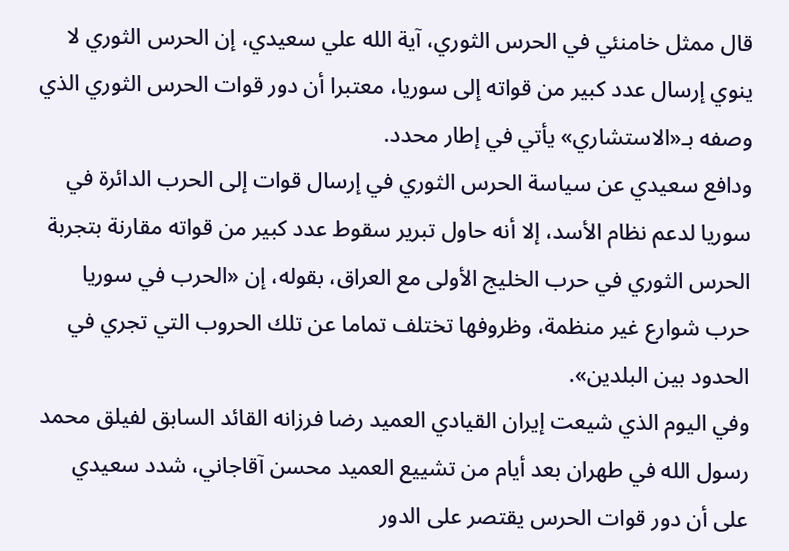قال ممثل خامنئي في الحرس الثوري، آية الله علي سعيدي، إن الحرس الثوري لا ينوي إرسال عدد كبير من قواته إلى سوريا، معتبرا أن دور قوات الحرس الثوري الذي وصفه بـ«الاستشاري» يأتي في إطار محدد.
ودافع سعيدي عن سياسة الحرس الثوري في إرسال قوات إلى الحرب الدائرة في سوريا لدعم نظام الأسد، إلا أنه حاول تبرير سقوط عدد كبير من قواته مقارنة بتجربة الحرس الثوري في حرب الخليج الأولى مع العراق، بقوله، إن «الحرب في سوريا حرب شوارع غير منظمة، وظروفها تختلف تماما عن تلك الحروب التي تجري في الحدود بين البلدين».
وفي اليوم الذي شيعت إيران القيادي العميد رضا فرزانه القائد السابق لفيلق محمد رسول الله في طهران بعد أيام من تشييع العميد محسن آقاجاني، شدد سعيدي على أن دور قوات الحرس يقتصر على الدور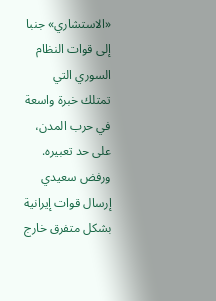«الاستشاري» جنبا إلى قوات النظام السوري التي تمتلك خبرة واسعة في حرب المدن، على حد تعبيره.
ورفض سعيدي إرسال قوات إيرانية بشكل متفرق خارج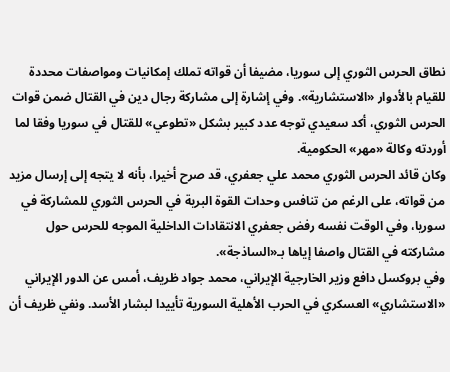نطاق الحرس الثوري إلى سوريا، مضيفا أن قواته تملك إمكانيات ومواصفات محددة للقيام بالأدوار «الاستشارية». وفي إشارة إلى مشاركة رجال دين في القتال ضمن قوات الحرس الثوري، أكد سعيدي توجه عدد كبير بشكل «تطوعي» للقتال في سوريا وفقا لما أوردته وكالة «مهر» الحكومية.
وكان قائد الحرس الثوري محمد علي جعفري، قد صرح أخيرا، بأنه لا يتجه إلى إرسال مزيد من قواته، على الرغم من تنافس وحدات القوة البرية في الحرس الثوري للمشاركة في سوريا، وفي الوقت نفسه رفض جعفري الانتقادات الداخلية الموجه للحرس حول مشاركته في القتال واصفا إياها بـ«الساذجة».
وفي بروكسل دافع وزير الخارجية الإيراني، محمد جواد ظريف، أمس عن الدور الإيراني «الاستشاري» العسكري في الحرب الأهلية السورية تأييدا لبشار الأسد. ونفي ظريف أن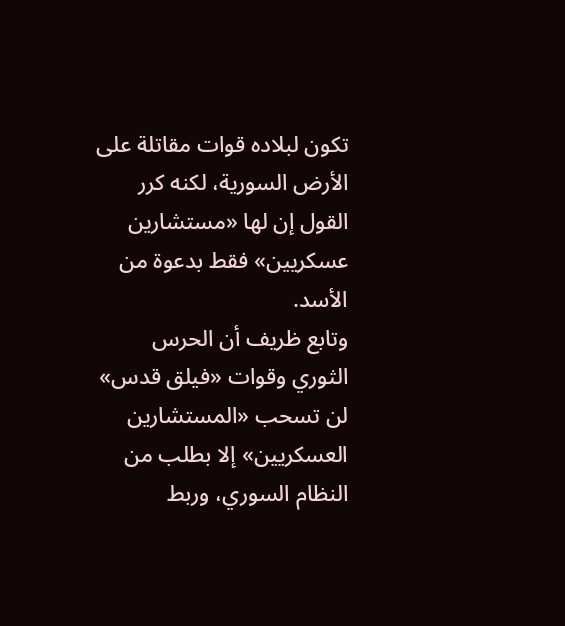تكون لبلاده قوات مقاتلة على الأرض السورية، لكنه كرر القول إن لها «مستشارين عسكريين» فقط بدعوة من الأسد.
وتابع ظريف أن الحرس الثوري وقوات «فيلق قدس» لن تسحب «المستشارين العسكريين» إلا بطلب من النظام السوري، وربط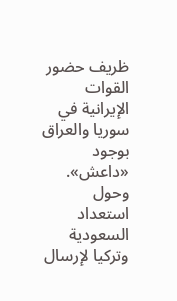ظريف حضور القوات الإيرانية في سوريا والعراق بوجود «داعش».
وحول استعداد السعودية وتركيا لإرسال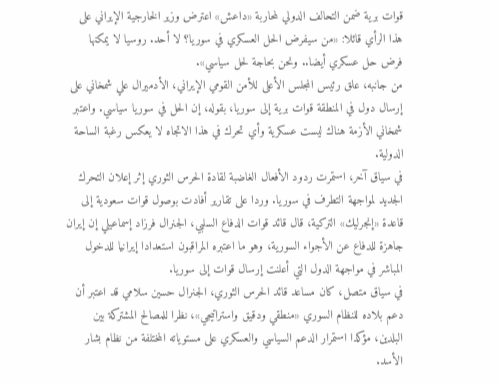قوات برية ضمن التحالف الدولي لمحاربة «داعش» اعترض وزير الخارجية الإيراني على هذا الرأي قائلا: «من سيفرض الحل العسكري في سوريا؟ لا أحد. روسيا لا يمكنها فرض حل عسكري أيضا.. ونحن بحاجة لحل سياسي».
من جانبه، علق رئيس المجلس الأعلى للأمن القومي الإيراني، الأدميرال علي شمخاني على إرسال دول في المنطقة قوات برية إلى سوريا، بقوله، إن الحل في سوريا سياسي. واعتبر شمخاني الأزمة هناك ليست عسكرية وأي تحرك في هذا الاتجاه لا يعكس رغبة الساحة الدولية.
في سياق آخر، استمرت ردود الأفعال الغاضبة لقادة الحرس الثوري إثر إعلان التحرك الجديد لمواجهة التطرف في سوريا. وردا على تقارير أفادت بوصول قوات سعودية إلى قاعدة «إنجرليك» التركية، قال قائد قوات الدفاع السلبي، الجنرال فرزاد إسماعيلي إن إيران جاهزة للدفاع عن الأجواء السورية، وهو ما اعتبره المراقبون استعدادا إيرانيا للدخول المباشر في مواجهة الدول التي أعلنت إرسال قوات إلى سوريا.
في سياق متصل، كان مساعد قائد الحرس الثوري، الجنرال حسين سلامي قد اعتبر أن دعم بلاده للنظام السوري «منطقي ودقيق واستراتيجي»، نظرا للمصالح المشتركة بين البلدين، مؤكدا استمرار الدعم السياسي والعسكري على مستوياته المختلفة من نظام بشار الأسد.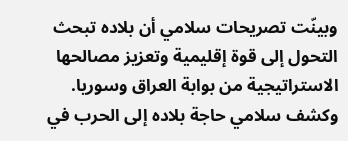وبينّت تصريحات سلامي أن بلاده تبحث التحول إلى قوة إقليمية وتعزيز مصالحها الاستراتيجية من بوابة العراق وسوريا.
وكشف سلامي حاجة بلاده إلى الحرب في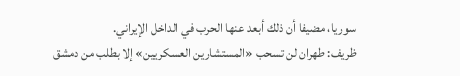سوريا، مضيفا أن ذلك أبعد عنها الحرب في الداخل الإيراني.
ظريف: طهران لن تسحب «المستشارين العسكريين» إلا بطلب من دمشق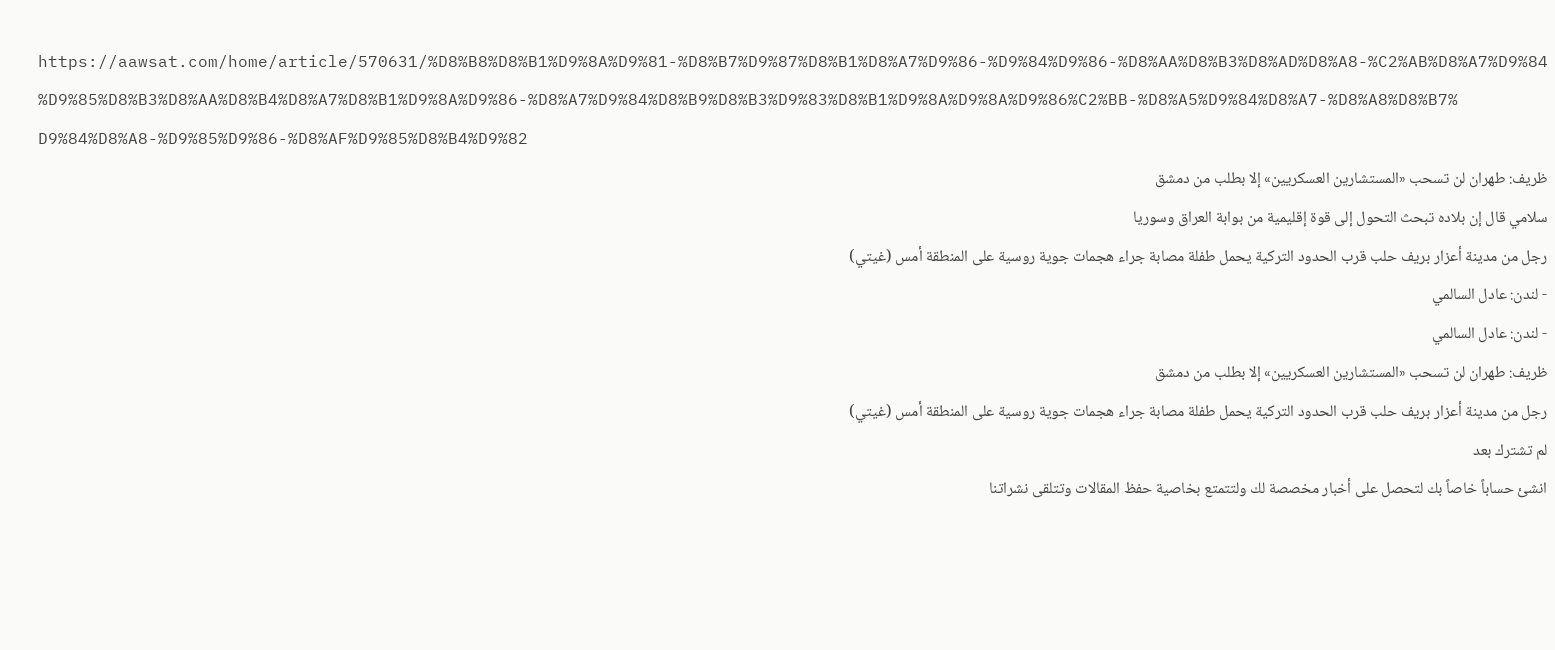https://aawsat.com/home/article/570631/%D8%B8%D8%B1%D9%8A%D9%81-%D8%B7%D9%87%D8%B1%D8%A7%D9%86-%D9%84%D9%86-%D8%AA%D8%B3%D8%AD%D8%A8-%C2%AB%D8%A7%D9%84%D9%85%D8%B3%D8%AA%D8%B4%D8%A7%D8%B1%D9%8A%D9%86-%D8%A7%D9%84%D8%B9%D8%B3%D9%83%D8%B1%D9%8A%D9%8A%D9%86%C2%BB-%D8%A5%D9%84%D8%A7-%D8%A8%D8%B7%D9%84%D8%A8-%D9%85%D9%86-%D8%AF%D9%85%D8%B4%D9%82
ظريف: طهران لن تسحب «المستشارين العسكريين» إلا بطلب من دمشق
سلامي قال إن بلاده تبحث التحول إلى قوة إقليمية من بوابة العراق وسوريا
رجل من مدينة أعزار بريف حلب قرب الحدود التركية يحمل طفلة مصابة جراء هجمات جوية روسية على المنطقة أمس (غيتي)
- لندن: عادل السالمي
- لندن: عادل السالمي
ظريف: طهران لن تسحب «المستشارين العسكريين» إلا بطلب من دمشق
رجل من مدينة أعزار بريف حلب قرب الحدود التركية يحمل طفلة مصابة جراء هجمات جوية روسية على المنطقة أمس (غيتي)
لم تشترك بعد
انشئ حساباً خاصاً بك لتحصل على أخبار مخصصة لك ولتتمتع بخاصية حفظ المقالات وتتلقى نشراتنا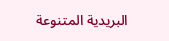البريدية المتنوعة